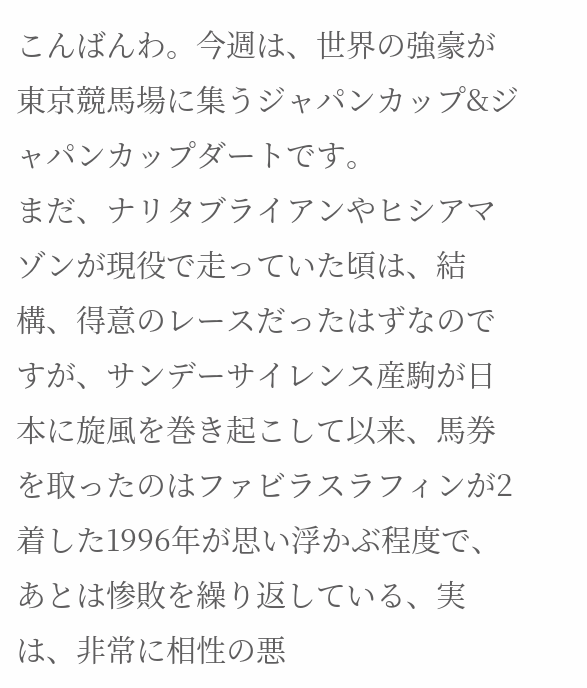こんばんわ。今週は、世界の強豪が東京競馬場に集うジャパンカップ&ジャパンカップダートです。
まだ、ナリタブライアンやヒシアマゾンが現役で走っていた頃は、結構、得意のレースだったはずなのですが、サンデーサイレンス産駒が日本に旋風を巻き起こして以来、馬券を取ったのはファビラスラフィンが2着した1996年が思い浮かぶ程度で、あとは惨敗を繰り返している、実は、非常に相性の悪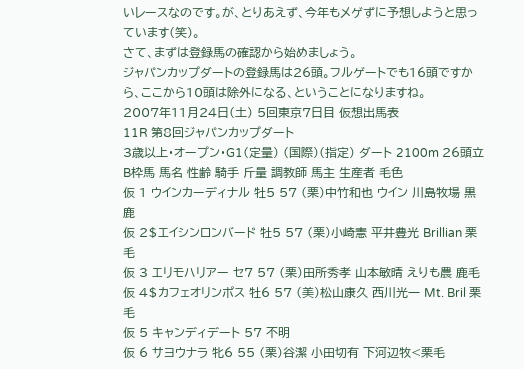いレースなのです。が、とりあえず、今年もメゲずに予想しようと思っています(笑)。
さて、まずは登録馬の確認から始めましょう。
ジャパンカップダートの登録馬は26頭。フルゲートでも16頭ですから、ここから10頭は除外になる、ということになりますね。
2007年11月24日(土) 5回東京7日目 仮想出馬表
11R 第8回ジャパンカップダート
3歳以上・オープン・G1(定量) (国際)(指定) ダート 2100m 26頭立
B枠馬 馬名 性齢 騎手 斤量 調教師 馬主 生産者 毛色
仮 1 ウインカーディナル 牡5 57 (栗)中竹和也 ウイン 川島牧場 黒鹿
仮 2$エイシンロンバード 牡5 57 (栗)小崎憲 平井豊光 Brillian 栗毛
仮 3 エリモハリアー セ7 57 (栗)田所秀孝 山本敏晴 えりも農 鹿毛
仮 4$カフェオリンポス 牡6 57 (美)松山康久 西川光一 Mt. Bril 栗毛
仮 5 キャンディデート 57 不明
仮 6 サヨウナラ 牝6 55 (栗)谷潔 小田切有 下河辺牧<栗毛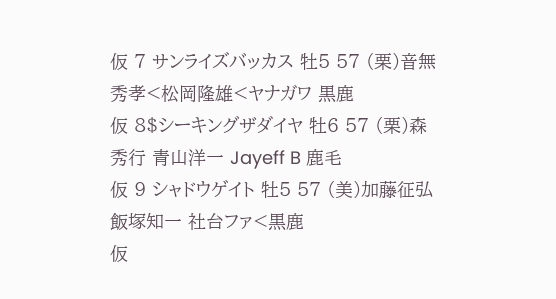仮 7 サンライズバッカス 牡5 57 (栗)音無秀孝<松岡隆雄<ヤナガワ 黒鹿
仮 8$シーキングザダイヤ 牡6 57 (栗)森秀行 青山洋一 Jayeff B 鹿毛
仮 9 シャドウゲイト 牡5 57 (美)加藤征弘 飯塚知一 社台ファ<黒鹿
仮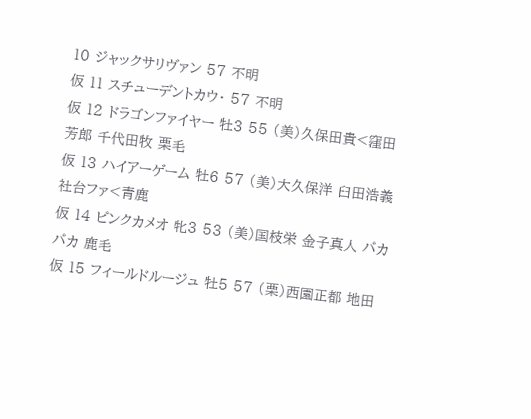10 ジャックサリヴァン 57 不明
仮 11 スチューデントカウ・ 57 不明
仮 12 ドラゴンファイヤー 牡3 55 (美)久保田貴<窪田芳郎 千代田牧 栗毛
仮 13 ハイアーゲーム 牡6 57 (美)大久保洋 臼田浩義 社台ファ<青鹿
仮 14 ピンクカメオ 牝3 53 (美)国枝栄 金子真人 パカパカ 鹿毛
仮 15 フィールドルージュ 牡5 57 (栗)西園正都 地田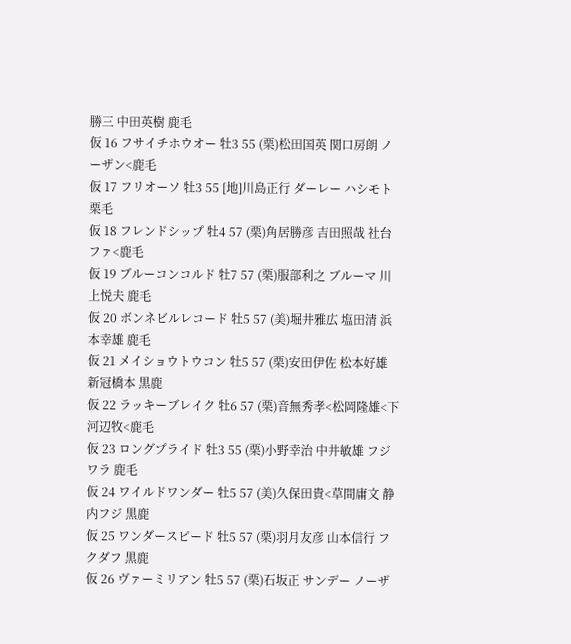勝三 中田英樹 鹿毛
仮 16 フサイチホウオー 牡3 55 (栗)松田国英 関口房朗 ノーザン<鹿毛
仮 17 フリオーソ 牡3 55 [地]川島正行 ダーレー ハシモト 栗毛
仮 18 フレンドシップ 牡4 57 (栗)角居勝彦 吉田照哉 社台ファ<鹿毛
仮 19 ブルーコンコルド 牡7 57 (栗)服部利之 ブルーマ 川上悦夫 鹿毛
仮 20 ボンネビルレコード 牡5 57 (美)堀井雅広 塩田清 浜本幸雄 鹿毛
仮 21 メイショウトウコン 牡5 57 (栗)安田伊佐 松本好雄 新冠橋本 黒鹿
仮 22 ラッキーブレイク 牡6 57 (栗)音無秀孝<松岡隆雄<下河辺牧<鹿毛
仮 23 ロングプライド 牡3 55 (栗)小野幸治 中井敏雄 フジワラ 鹿毛
仮 24 ワイルドワンダー 牡5 57 (美)久保田貴<草間庸文 静内フジ 黒鹿
仮 25 ワンダースピード 牡5 57 (栗)羽月友彦 山本信行 フクダフ 黒鹿
仮 26 ヴァーミリアン 牡5 57 (栗)石坂正 サンデー ノーザ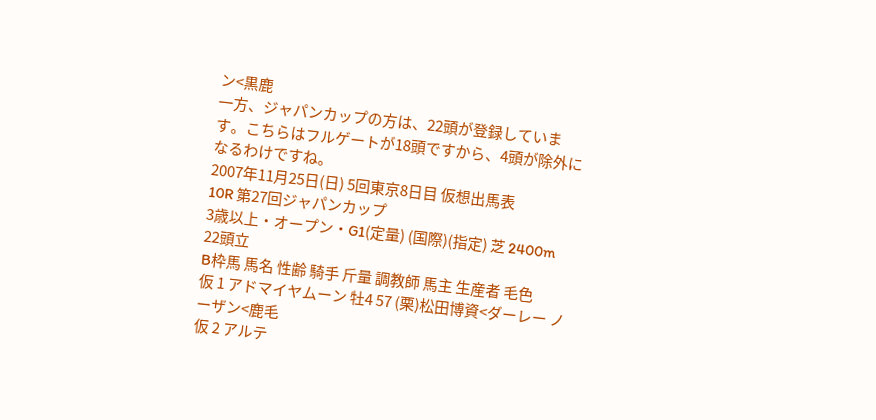ン<黒鹿
一方、ジャパンカップの方は、22頭が登録しています。こちらはフルゲートが18頭ですから、4頭が除外になるわけですね。
2007年11月25日(日) 5回東京8日目 仮想出馬表
10R 第27回ジャパンカップ
3歳以上・オープン・G1(定量) (国際)(指定) 芝 2400m 22頭立
B枠馬 馬名 性齢 騎手 斤量 調教師 馬主 生産者 毛色
仮 1 アドマイヤムーン 牡4 57 (栗)松田博資<ダーレー ノーザン<鹿毛
仮 2 アルテ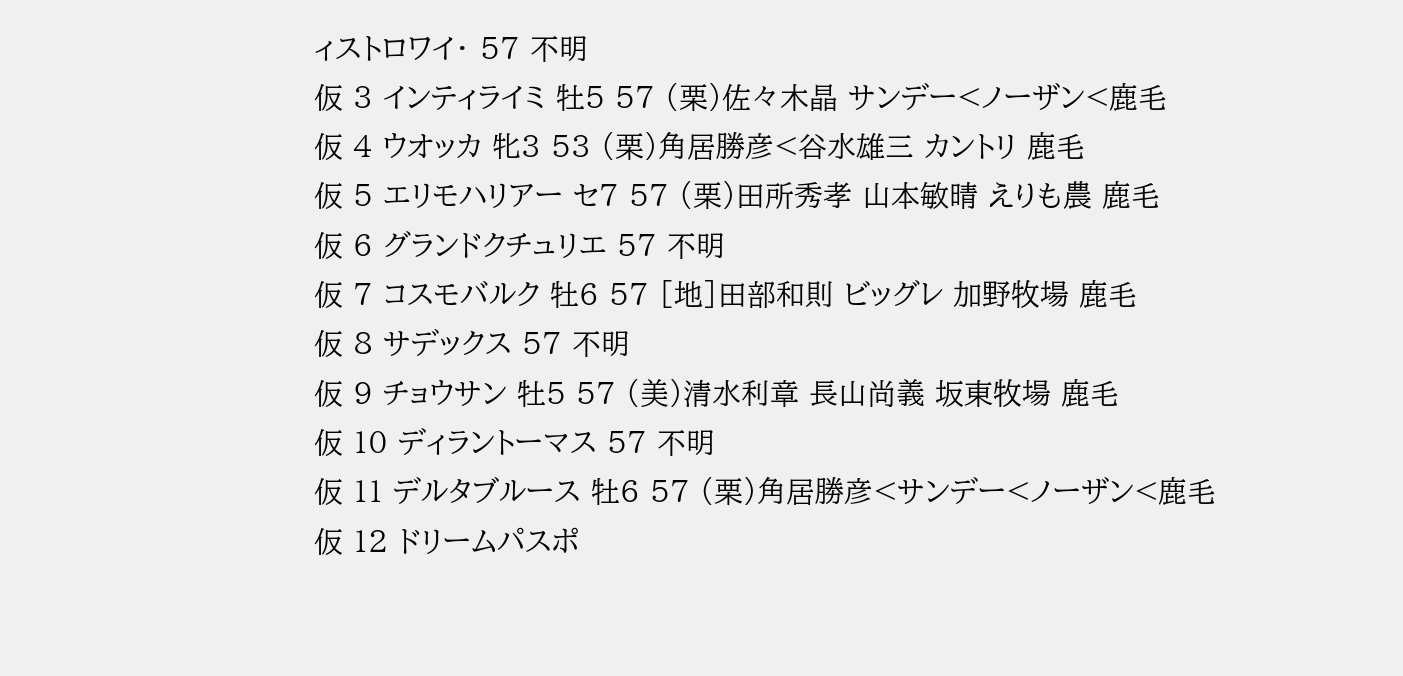ィストロワイ・ 57 不明
仮 3 インティライミ 牡5 57 (栗)佐々木晶 サンデー<ノーザン<鹿毛
仮 4 ウオッカ 牝3 53 (栗)角居勝彦<谷水雄三 カントリ 鹿毛
仮 5 エリモハリアー セ7 57 (栗)田所秀孝 山本敏晴 えりも農 鹿毛
仮 6 グランドクチュリエ 57 不明
仮 7 コスモバルク 牡6 57 [地]田部和則 ビッグレ 加野牧場 鹿毛
仮 8 サデックス 57 不明
仮 9 チョウサン 牡5 57 (美)清水利章 長山尚義 坂東牧場 鹿毛
仮 10 ディラントーマス 57 不明
仮 11 デルタブルース 牡6 57 (栗)角居勝彦<サンデー<ノーザン<鹿毛
仮 12 ドリームパスポ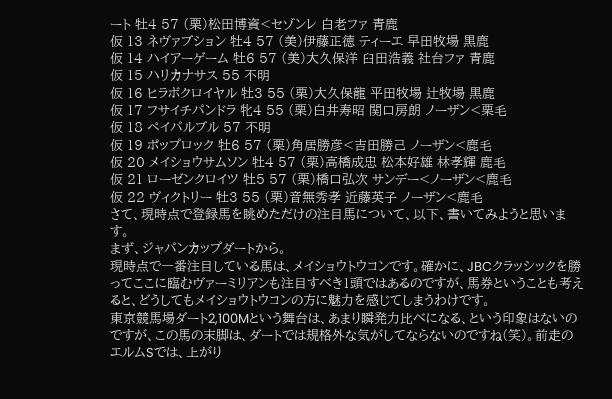ート 牡4 57 (栗)松田博資<セゾンレ 白老ファ 青鹿
仮 13 ネヴァブション 牡4 57 (美)伊藤正徳 ティーエ 早田牧場 黒鹿
仮 14 ハイアーゲーム 牡6 57 (美)大久保洋 臼田浩義 社台ファ 青鹿
仮 15 ハリカナサス 55 不明
仮 16 ヒラボクロイヤル 牡3 55 (栗)大久保龍 平田牧場 辻牧場 黒鹿
仮 17 フサイチパンドラ 牝4 55 (栗)白井寿昭 関口房朗 ノーザン<栗毛
仮 18 ペイパルブル 57 不明
仮 19 ポップロック 牡6 57 (栗)角居勝彦<吉田勝己 ノーザン<鹿毛
仮 20 メイショウサムソン 牡4 57 (栗)高橋成忠 松本好雄 林孝輝 鹿毛
仮 21 ローゼンクロイツ 牡5 57 (栗)橋口弘次 サンデー<ノーザン<鹿毛
仮 22 ヴィクトリー 牡3 55 (栗)音無秀孝 近藤英子 ノーザン<鹿毛
さて、現時点で登録馬を眺めただけの注目馬について、以下、書いてみようと思います。
まず、ジャパンカップダートから。
現時点で一番注目している馬は、メイショウトウコンです。確かに、JBCクラッシックを勝ってここに臨むヴァーミリアンも注目すべき1頭ではあるのですが、馬券ということも考えると、どうしてもメイショウトウコンの方に魅力を感じてしまうわけです。
東京競馬場ダート2,100Mという舞台は、あまり瞬発力比べになる、という印象はないのですが、この馬の末脚は、ダートでは規格外な気がしてならないのですね(笑)。前走のエルムSでは、上がり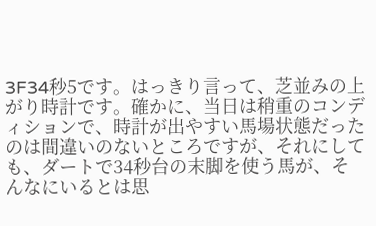3F34秒5です。はっきり言って、芝並みの上がり時計です。確かに、当日は稍重のコンディションで、時計が出やすい馬場状態だったのは間違いのないところですが、それにしても、ダートで34秒台の末脚を使う馬が、そんなにいるとは思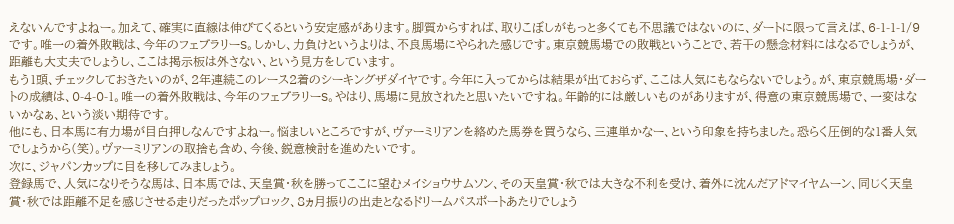えないんですよねー。加えて、確実に直線は伸びてくるという安定感があります。脚質からすれば、取りこぼしがもっと多くても不思議ではないのに、ダートに限って言えば、6-1-1-1/9です。唯一の着外敗戦は、今年のフェブラリーS。しかし、力負けというよりは、不良馬場にやられた感じです。東京競馬場での敗戦ということで、若干の懸念材料にはなるでしょうが、距離も大丈夫でしょうし、ここは掲示板は外さない、という見方をしています。
もう1頭、チェックしておきたいのが、2年連続このレース2着のシーキングザダイヤです。今年に入ってからは結果が出ておらず、ここは人気にもならないでしょう。が、東京競馬場・ダートの成績は、0-4-0-1。唯一の着外敗戦は、今年のフェブラリーS。やはり、馬場に見放されたと思いたいですね。年齢的には厳しいものがありますが、得意の東京競馬場で、一変はないかなぁ、という淡い期待です。
他にも、日本馬に有力場が目白押しなんですよねー。悩ましいところですが、ヴァーミリアンを絡めた馬券を買うなら、三連単かなー、という印象を持ちました。恐らく圧倒的な1番人気でしょうから(笑)。ヴァーミリアンの取捨も含め、今後、鋭意検討を進めたいです。
次に、ジャパンカップに目を移してみましょう。
登録馬で、人気になりそうな馬は、日本馬では、天皇賞・秋を勝ってここに望むメイショウサムソン、その天皇賞・秋では大きな不利を受け、着外に沈んだアドマイヤムーン、同じく天皇賞・秋では距離不足を感じさせる走りだったポップロック、8ヵ月振りの出走となるドリームパスポートあたりでしょう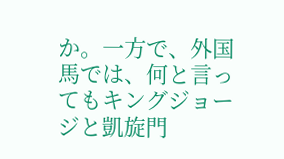か。一方で、外国馬では、何と言ってもキングジョージと凱旋門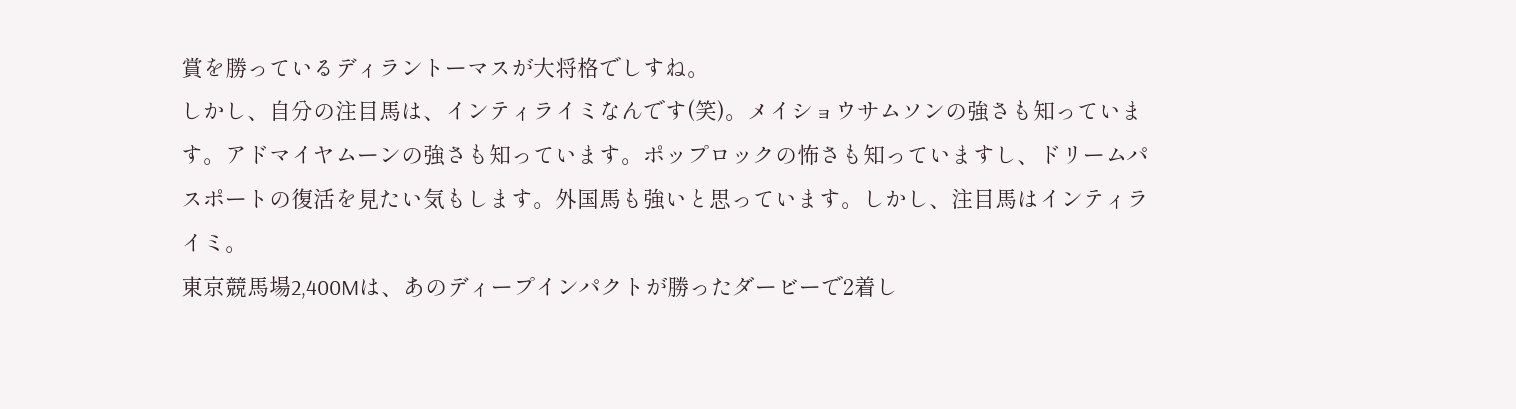賞を勝っているディラントーマスが大将格でしすね。
しかし、自分の注目馬は、インティライミなんです(笑)。メイショウサムソンの強さも知っています。アドマイヤムーンの強さも知っています。ポップロックの怖さも知っていますし、ドリームパスポートの復活を見たい気もします。外国馬も強いと思っています。しかし、注目馬はインティライミ。
東京競馬場2,400Mは、あのディープインパクトが勝ったダービーで2着し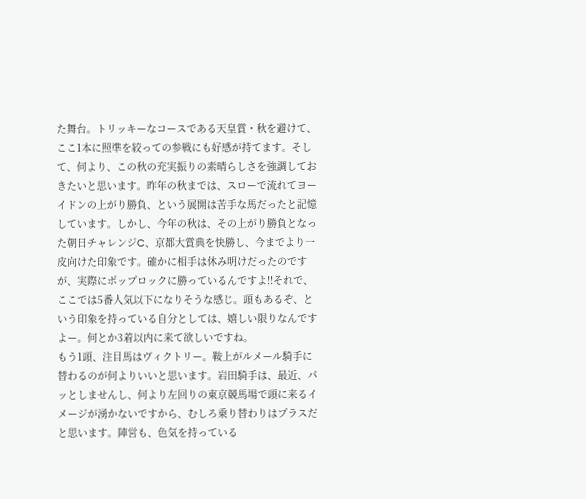た舞台。トリッキーなコースである天皇賞・秋を避けて、ここ1本に照準を絞っての参戦にも好感が持てます。そして、何より、この秋の充実振りの素晴らしさを強調しておきたいと思います。昨年の秋までは、スローで流れてヨーイドンの上がり勝負、という展開は苦手な馬だったと記憶しています。しかし、今年の秋は、その上がり勝負となった朝日チャレンジC、京都大賞典を快勝し、今までより一皮向けた印象です。確かに相手は休み明けだったのですが、実際にポップロックに勝っているんですよ!!それで、ここでは5番人気以下になりそうな感じ。頭もあるぞ、という印象を持っている自分としては、嬉しい限りなんですよー。何とか3着以内に来て欲しいですね。
もう1頭、注目馬はヴィクトリー。鞍上がルメール騎手に替わるのが何よりいいと思います。岩田騎手は、最近、パッとしませんし、何より左回りの東京競馬場で頭に来るイメージが湧かないですから、むしろ乗り替わりはプラスだと思います。陣営も、色気を持っている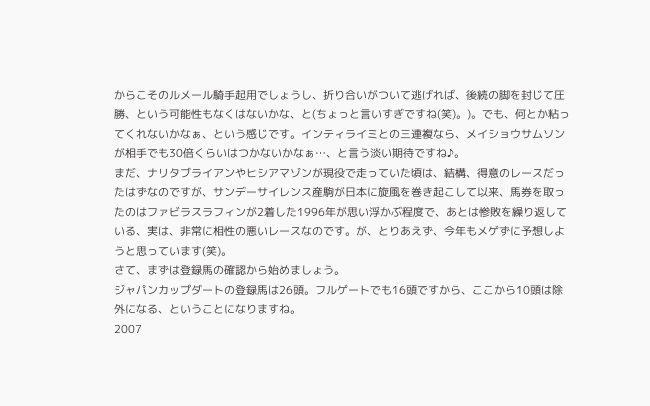からこそのルメール騎手起用でしょうし、折り合いがついて逃げれば、後続の脚を封じて圧勝、という可能性もなくはないかな、と(ちょっと言いすぎですね(笑)。)。でも、何とか粘ってくれないかなぁ、という感じです。インティライミとの三連複なら、メイショウサムソンが相手でも30倍くらいはつかないかなぁ…、と言う淡い期待ですね♪。
まだ、ナリタブライアンやヒシアマゾンが現役で走っていた頃は、結構、得意のレースだったはずなのですが、サンデーサイレンス産駒が日本に旋風を巻き起こして以来、馬券を取ったのはファビラスラフィンが2着した1996年が思い浮かぶ程度で、あとは惨敗を繰り返している、実は、非常に相性の悪いレースなのです。が、とりあえず、今年もメゲずに予想しようと思っています(笑)。
さて、まずは登録馬の確認から始めましょう。
ジャパンカップダートの登録馬は26頭。フルゲートでも16頭ですから、ここから10頭は除外になる、ということになりますね。
2007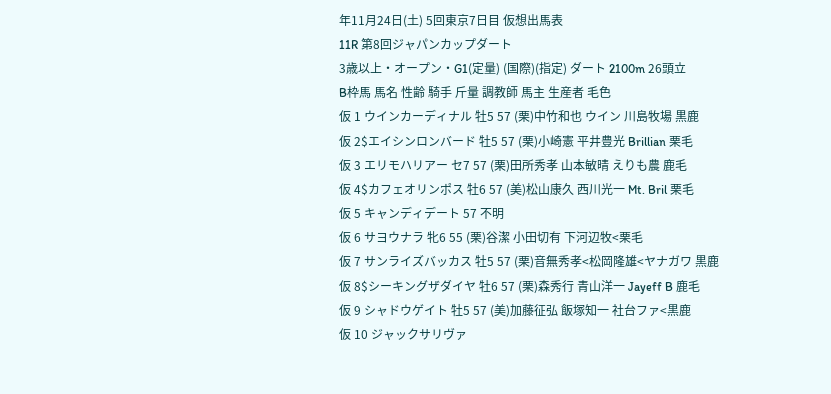年11月24日(土) 5回東京7日目 仮想出馬表
11R 第8回ジャパンカップダート
3歳以上・オープン・G1(定量) (国際)(指定) ダート 2100m 26頭立
B枠馬 馬名 性齢 騎手 斤量 調教師 馬主 生産者 毛色
仮 1 ウインカーディナル 牡5 57 (栗)中竹和也 ウイン 川島牧場 黒鹿
仮 2$エイシンロンバード 牡5 57 (栗)小崎憲 平井豊光 Brillian 栗毛
仮 3 エリモハリアー セ7 57 (栗)田所秀孝 山本敏晴 えりも農 鹿毛
仮 4$カフェオリンポス 牡6 57 (美)松山康久 西川光一 Mt. Bril 栗毛
仮 5 キャンディデート 57 不明
仮 6 サヨウナラ 牝6 55 (栗)谷潔 小田切有 下河辺牧<栗毛
仮 7 サンライズバッカス 牡5 57 (栗)音無秀孝<松岡隆雄<ヤナガワ 黒鹿
仮 8$シーキングザダイヤ 牡6 57 (栗)森秀行 青山洋一 Jayeff B 鹿毛
仮 9 シャドウゲイト 牡5 57 (美)加藤征弘 飯塚知一 社台ファ<黒鹿
仮 10 ジャックサリヴァ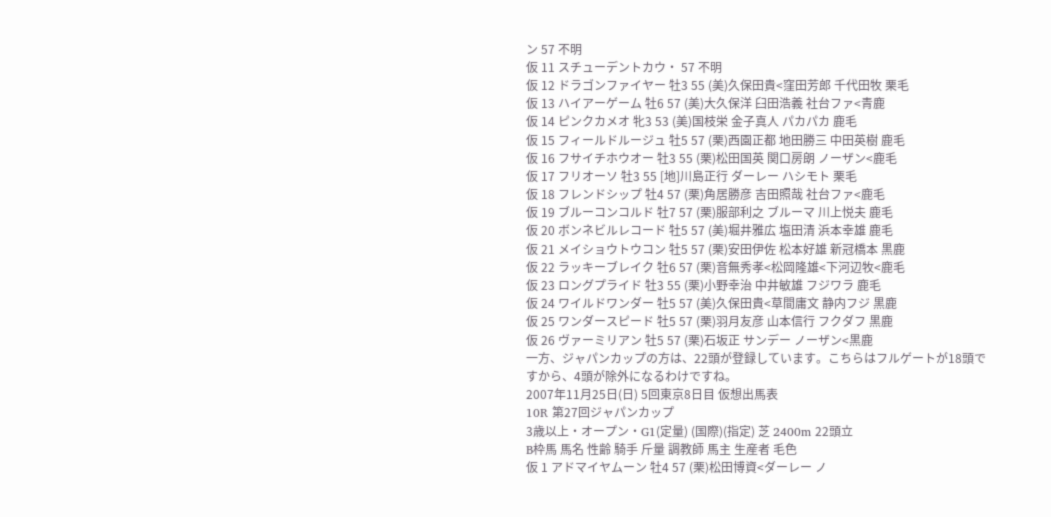ン 57 不明
仮 11 スチューデントカウ・ 57 不明
仮 12 ドラゴンファイヤー 牡3 55 (美)久保田貴<窪田芳郎 千代田牧 栗毛
仮 13 ハイアーゲーム 牡6 57 (美)大久保洋 臼田浩義 社台ファ<青鹿
仮 14 ピンクカメオ 牝3 53 (美)国枝栄 金子真人 パカパカ 鹿毛
仮 15 フィールドルージュ 牡5 57 (栗)西園正都 地田勝三 中田英樹 鹿毛
仮 16 フサイチホウオー 牡3 55 (栗)松田国英 関口房朗 ノーザン<鹿毛
仮 17 フリオーソ 牡3 55 [地]川島正行 ダーレー ハシモト 栗毛
仮 18 フレンドシップ 牡4 57 (栗)角居勝彦 吉田照哉 社台ファ<鹿毛
仮 19 ブルーコンコルド 牡7 57 (栗)服部利之 ブルーマ 川上悦夫 鹿毛
仮 20 ボンネビルレコード 牡5 57 (美)堀井雅広 塩田清 浜本幸雄 鹿毛
仮 21 メイショウトウコン 牡5 57 (栗)安田伊佐 松本好雄 新冠橋本 黒鹿
仮 22 ラッキーブレイク 牡6 57 (栗)音無秀孝<松岡隆雄<下河辺牧<鹿毛
仮 23 ロングプライド 牡3 55 (栗)小野幸治 中井敏雄 フジワラ 鹿毛
仮 24 ワイルドワンダー 牡5 57 (美)久保田貴<草間庸文 静内フジ 黒鹿
仮 25 ワンダースピード 牡5 57 (栗)羽月友彦 山本信行 フクダフ 黒鹿
仮 26 ヴァーミリアン 牡5 57 (栗)石坂正 サンデー ノーザン<黒鹿
一方、ジャパンカップの方は、22頭が登録しています。こちらはフルゲートが18頭ですから、4頭が除外になるわけですね。
2007年11月25日(日) 5回東京8日目 仮想出馬表
10R 第27回ジャパンカップ
3歳以上・オープン・G1(定量) (国際)(指定) 芝 2400m 22頭立
B枠馬 馬名 性齢 騎手 斤量 調教師 馬主 生産者 毛色
仮 1 アドマイヤムーン 牡4 57 (栗)松田博資<ダーレー ノ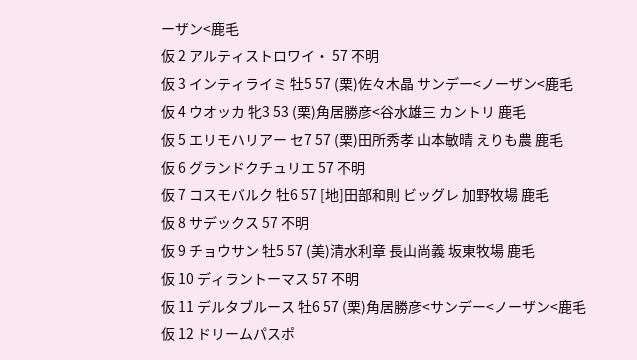ーザン<鹿毛
仮 2 アルティストロワイ・ 57 不明
仮 3 インティライミ 牡5 57 (栗)佐々木晶 サンデー<ノーザン<鹿毛
仮 4 ウオッカ 牝3 53 (栗)角居勝彦<谷水雄三 カントリ 鹿毛
仮 5 エリモハリアー セ7 57 (栗)田所秀孝 山本敏晴 えりも農 鹿毛
仮 6 グランドクチュリエ 57 不明
仮 7 コスモバルク 牡6 57 [地]田部和則 ビッグレ 加野牧場 鹿毛
仮 8 サデックス 57 不明
仮 9 チョウサン 牡5 57 (美)清水利章 長山尚義 坂東牧場 鹿毛
仮 10 ディラントーマス 57 不明
仮 11 デルタブルース 牡6 57 (栗)角居勝彦<サンデー<ノーザン<鹿毛
仮 12 ドリームパスポ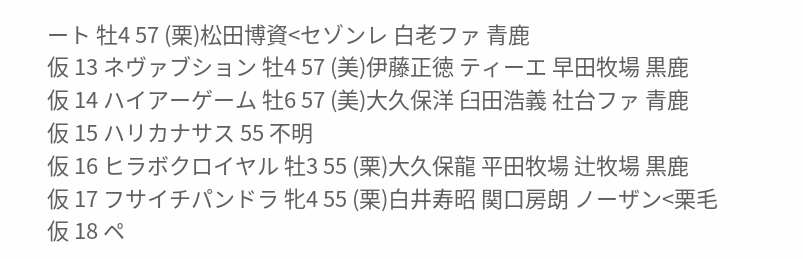ート 牡4 57 (栗)松田博資<セゾンレ 白老ファ 青鹿
仮 13 ネヴァブション 牡4 57 (美)伊藤正徳 ティーエ 早田牧場 黒鹿
仮 14 ハイアーゲーム 牡6 57 (美)大久保洋 臼田浩義 社台ファ 青鹿
仮 15 ハリカナサス 55 不明
仮 16 ヒラボクロイヤル 牡3 55 (栗)大久保龍 平田牧場 辻牧場 黒鹿
仮 17 フサイチパンドラ 牝4 55 (栗)白井寿昭 関口房朗 ノーザン<栗毛
仮 18 ペ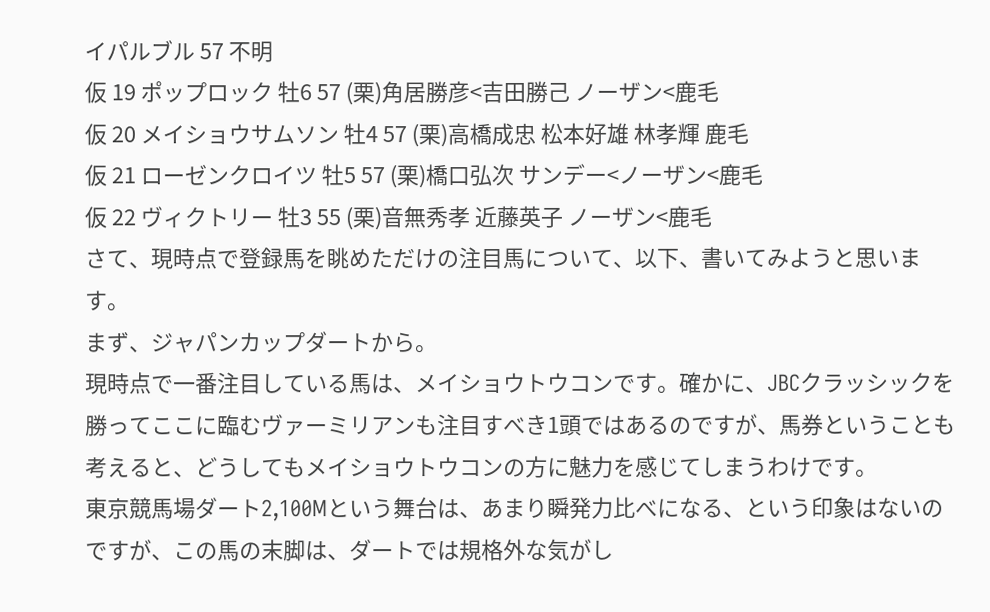イパルブル 57 不明
仮 19 ポップロック 牡6 57 (栗)角居勝彦<吉田勝己 ノーザン<鹿毛
仮 20 メイショウサムソン 牡4 57 (栗)高橋成忠 松本好雄 林孝輝 鹿毛
仮 21 ローゼンクロイツ 牡5 57 (栗)橋口弘次 サンデー<ノーザン<鹿毛
仮 22 ヴィクトリー 牡3 55 (栗)音無秀孝 近藤英子 ノーザン<鹿毛
さて、現時点で登録馬を眺めただけの注目馬について、以下、書いてみようと思います。
まず、ジャパンカップダートから。
現時点で一番注目している馬は、メイショウトウコンです。確かに、JBCクラッシックを勝ってここに臨むヴァーミリアンも注目すべき1頭ではあるのですが、馬券ということも考えると、どうしてもメイショウトウコンの方に魅力を感じてしまうわけです。
東京競馬場ダート2,100Mという舞台は、あまり瞬発力比べになる、という印象はないのですが、この馬の末脚は、ダートでは規格外な気がし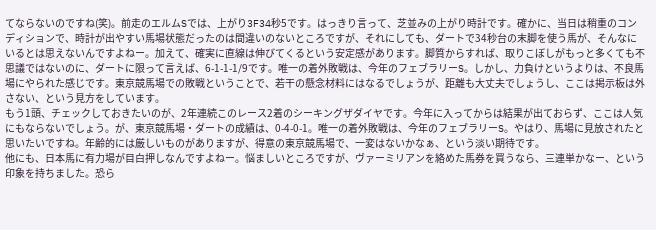てならないのですね(笑)。前走のエルムSでは、上がり3F34秒5です。はっきり言って、芝並みの上がり時計です。確かに、当日は稍重のコンディションで、時計が出やすい馬場状態だったのは間違いのないところですが、それにしても、ダートで34秒台の末脚を使う馬が、そんなにいるとは思えないんですよねー。加えて、確実に直線は伸びてくるという安定感があります。脚質からすれば、取りこぼしがもっと多くても不思議ではないのに、ダートに限って言えば、6-1-1-1/9です。唯一の着外敗戦は、今年のフェブラリーS。しかし、力負けというよりは、不良馬場にやられた感じです。東京競馬場での敗戦ということで、若干の懸念材料にはなるでしょうが、距離も大丈夫でしょうし、ここは掲示板は外さない、という見方をしています。
もう1頭、チェックしておきたいのが、2年連続このレース2着のシーキングザダイヤです。今年に入ってからは結果が出ておらず、ここは人気にもならないでしょう。が、東京競馬場・ダートの成績は、0-4-0-1。唯一の着外敗戦は、今年のフェブラリーS。やはり、馬場に見放されたと思いたいですね。年齢的には厳しいものがありますが、得意の東京競馬場で、一変はないかなぁ、という淡い期待です。
他にも、日本馬に有力場が目白押しなんですよねー。悩ましいところですが、ヴァーミリアンを絡めた馬券を買うなら、三連単かなー、という印象を持ちました。恐ら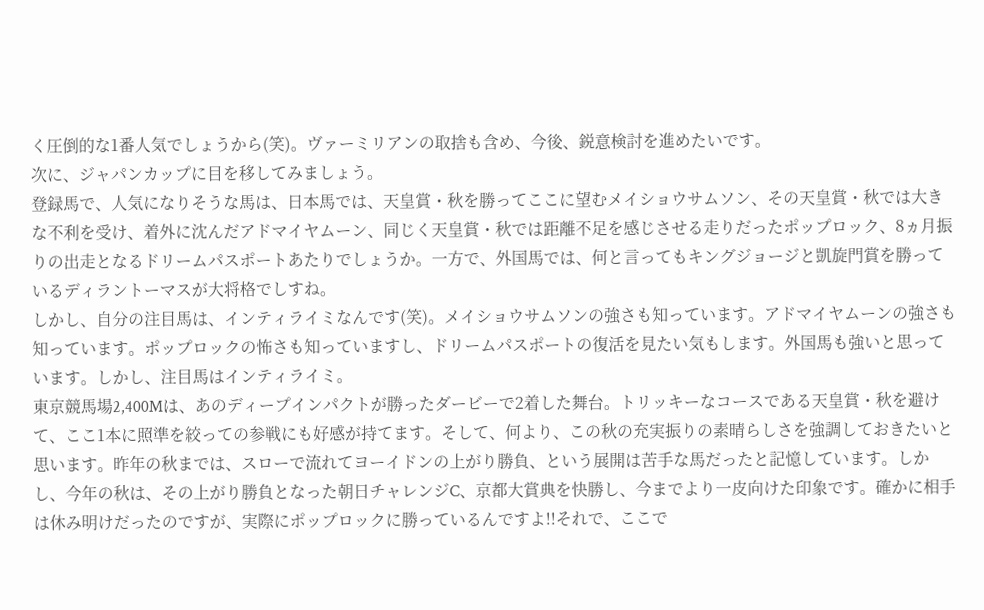く圧倒的な1番人気でしょうから(笑)。ヴァーミリアンの取捨も含め、今後、鋭意検討を進めたいです。
次に、ジャパンカップに目を移してみましょう。
登録馬で、人気になりそうな馬は、日本馬では、天皇賞・秋を勝ってここに望むメイショウサムソン、その天皇賞・秋では大きな不利を受け、着外に沈んだアドマイヤムーン、同じく天皇賞・秋では距離不足を感じさせる走りだったポップロック、8ヵ月振りの出走となるドリームパスポートあたりでしょうか。一方で、外国馬では、何と言ってもキングジョージと凱旋門賞を勝っているディラントーマスが大将格でしすね。
しかし、自分の注目馬は、インティライミなんです(笑)。メイショウサムソンの強さも知っています。アドマイヤムーンの強さも知っています。ポップロックの怖さも知っていますし、ドリームパスポートの復活を見たい気もします。外国馬も強いと思っています。しかし、注目馬はインティライミ。
東京競馬場2,400Mは、あのディープインパクトが勝ったダービーで2着した舞台。トリッキーなコースである天皇賞・秋を避けて、ここ1本に照準を絞っての参戦にも好感が持てます。そして、何より、この秋の充実振りの素晴らしさを強調しておきたいと思います。昨年の秋までは、スローで流れてヨーイドンの上がり勝負、という展開は苦手な馬だったと記憶しています。しかし、今年の秋は、その上がり勝負となった朝日チャレンジC、京都大賞典を快勝し、今までより一皮向けた印象です。確かに相手は休み明けだったのですが、実際にポップロックに勝っているんですよ!!それで、ここで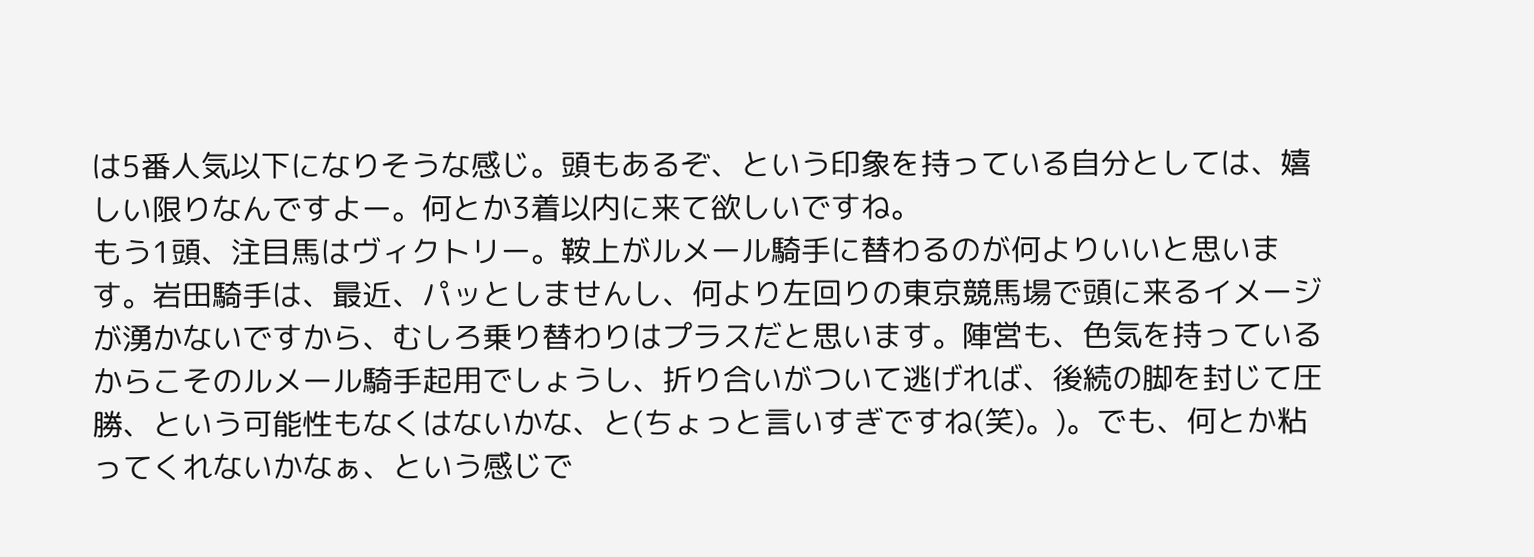は5番人気以下になりそうな感じ。頭もあるぞ、という印象を持っている自分としては、嬉しい限りなんですよー。何とか3着以内に来て欲しいですね。
もう1頭、注目馬はヴィクトリー。鞍上がルメール騎手に替わるのが何よりいいと思います。岩田騎手は、最近、パッとしませんし、何より左回りの東京競馬場で頭に来るイメージが湧かないですから、むしろ乗り替わりはプラスだと思います。陣営も、色気を持っているからこそのルメール騎手起用でしょうし、折り合いがついて逃げれば、後続の脚を封じて圧勝、という可能性もなくはないかな、と(ちょっと言いすぎですね(笑)。)。でも、何とか粘ってくれないかなぁ、という感じで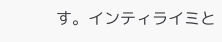す。インティライミと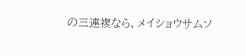の三連複なら、メイショウサムソ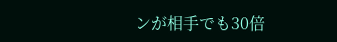ンが相手でも30倍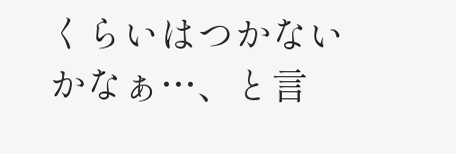くらいはつかないかなぁ…、と言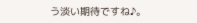う淡い期待ですね♪。